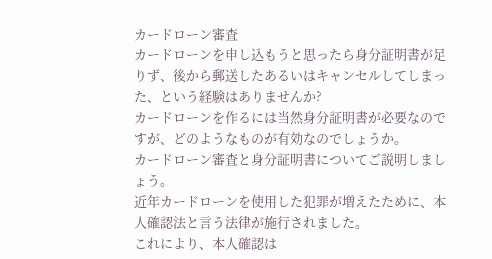カードローン審査
カードローンを申し込もうと思ったら身分証明書が足りず、後から郵送したあるいはキャンセルしてしまった、という経験はありませんか?
カードローンを作るには当然身分証明書が必要なのですが、どのようなものが有効なのでしょうか。
カードローン審査と身分証明書についてご説明しましょう。
近年カードローンを使用した犯罪が増えたために、本人確認法と言う法律が施行されました。
これにより、本人確認は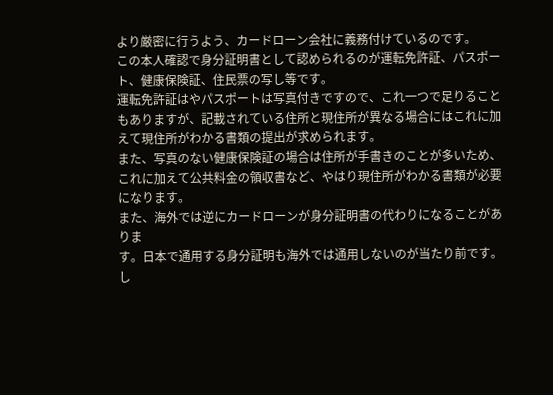より厳密に行うよう、カードローン会社に義務付けているのです。
この本人確認で身分証明書として認められるのが運転免許証、パスポート、健康保険証、住民票の写し等です。
運転免許証はやパスポートは写真付きですので、これ一つで足りることもありますが、記載されている住所と現住所が異なる場合にはこれに加えて現住所がわかる書類の提出が求められます。
また、写真のない健康保険証の場合は住所が手書きのことが多いため、これに加えて公共料金の領収書など、やはり現住所がわかる書類が必要になります。
また、海外では逆にカードローンが身分証明書の代わりになることがありま
す。日本で通用する身分証明も海外では通用しないのが当たり前です。
し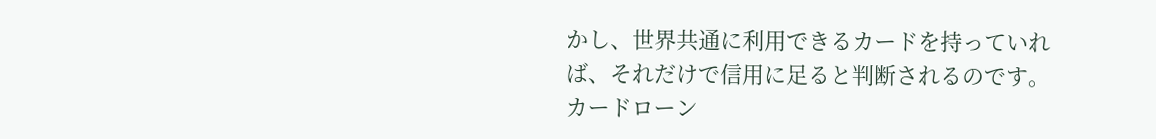かし、世界共通に利用できるカードを持っていれば、それだけで信用に足ると判断されるのです。
カードローン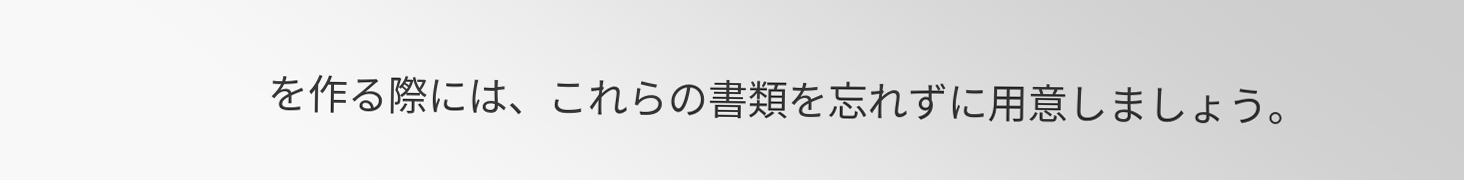を作る際には、これらの書類を忘れずに用意しましょう。